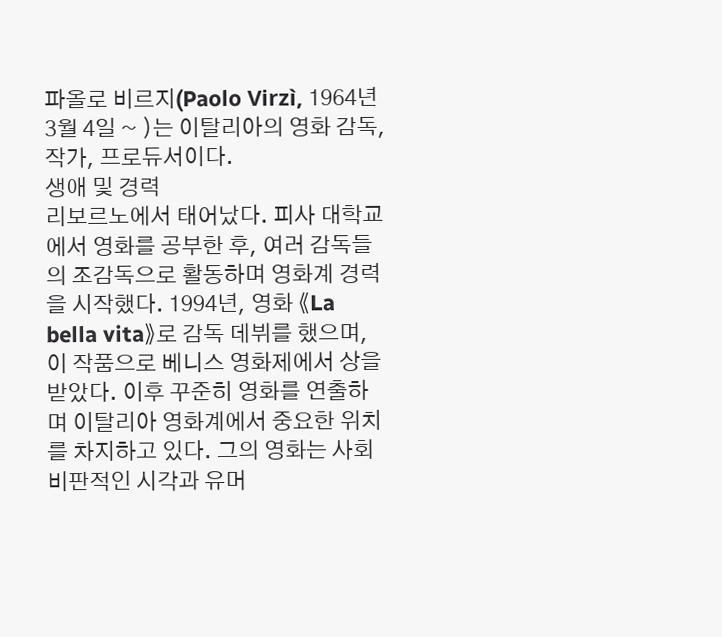파올로 비르지(Paolo Virzì, 1964년 3월 4일 ~ )는 이탈리아의 영화 감독, 작가, 프로듀서이다.
생애 및 경력
리보르노에서 태어났다. 피사 대학교에서 영화를 공부한 후, 여러 감독들의 조감독으로 활동하며 영화계 경력을 시작했다. 1994년, 영화 《La bella vita》로 감독 데뷔를 했으며, 이 작품으로 베니스 영화제에서 상을 받았다. 이후 꾸준히 영화를 연출하며 이탈리아 영화계에서 중요한 위치를 차지하고 있다. 그의 영화는 사회 비판적인 시각과 유머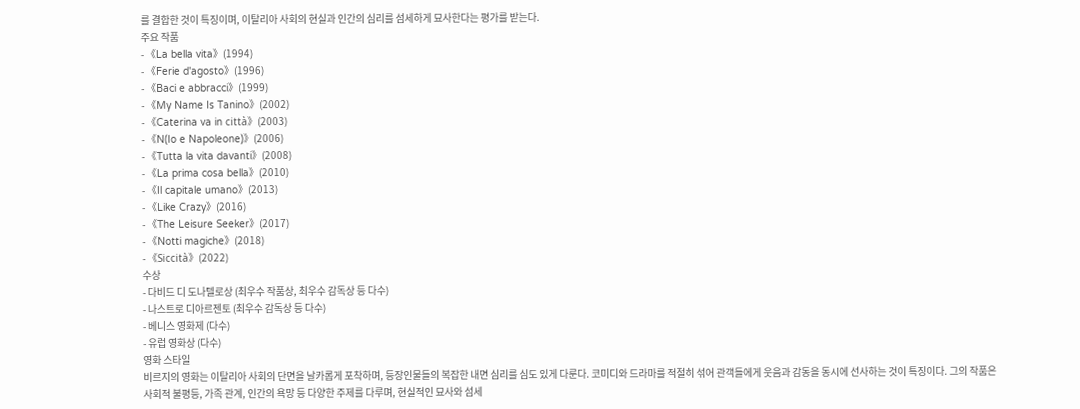를 결합한 것이 특징이며, 이탈리아 사회의 현실과 인간의 심리를 섬세하게 묘사한다는 평가를 받는다.
주요 작품
- 《La bella vita》(1994)
- 《Ferie d'agosto》(1996)
- 《Baci e abbracci》(1999)
- 《My Name Is Tanino》(2002)
- 《Caterina va in città》(2003)
- 《N(Io e Napoleone)》(2006)
- 《Tutta la vita davanti》(2008)
- 《La prima cosa bella》(2010)
- 《Il capitale umano》(2013)
- 《Like Crazy》(2016)
- 《The Leisure Seeker》(2017)
- 《Notti magiche》(2018)
- 《Siccità》(2022)
수상
- 다비드 디 도나텔로상 (최우수 작품상, 최우수 감독상 등 다수)
- 나스트로 디아르젠토 (최우수 감독상 등 다수)
- 베니스 영화제 (다수)
- 유럽 영화상 (다수)
영화 스타일
비르지의 영화는 이탈리아 사회의 단면을 날카롭게 포착하며, 등장인물들의 복잡한 내면 심리를 심도 있게 다룬다. 코미디와 드라마를 적절히 섞어 관객들에게 웃음과 감동을 동시에 선사하는 것이 특징이다. 그의 작품은 사회적 불평등, 가족 관계, 인간의 욕망 등 다양한 주제를 다루며, 현실적인 묘사와 섬세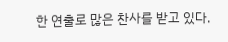한 연출로 많은 찬사를 받고 있다.